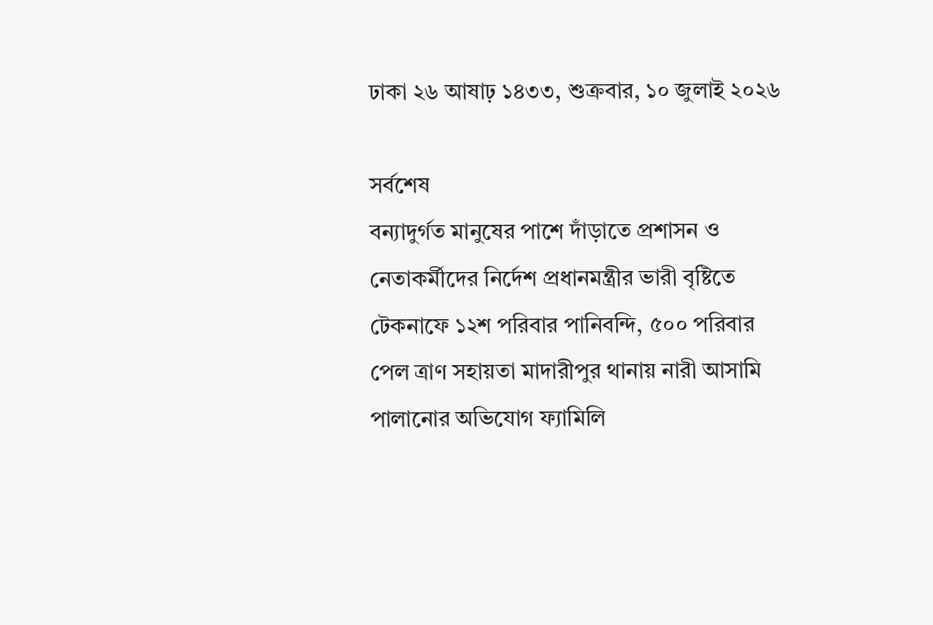ঢাকা ২৬ আষাঢ় ১৪৩৩, শুক্রবার, ১০ জুলাই ২০২৬

সর্বশেষ
বন্যাদুর্গত মানুষের পাশে দাঁড়াতে প্রশাসন ও নেতাকর্মীদের নির্দেশ প্রধানমন্ত্রীর ভারী বৃষ্টিতে টেকনাফে ১২শ পরিবার পানিবন্দি, ৫০০ পরিবার পেল ত্রাণ সহায়তা মাদারীপুর থানায় নারী আসামি পালানোর অভিযোগ ফ্যামিলি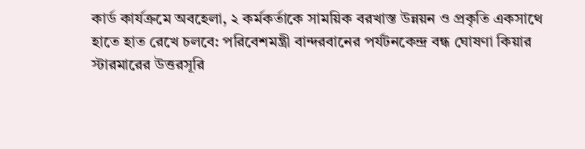কার্ড কার্যক্রমে অবহেলা, ২ কর্মকর্তাকে সাময়িক বরখাস্ত উন্নয়ন ও প্রকৃতি একসাথে হাতে হাত রেখে চলবে: পরিবেশমন্ত্রী বান্দরবানের পর্যটনকেন্দ্র বন্ধ ঘোষণা কিয়ার স্টারমারের উত্তরসূরি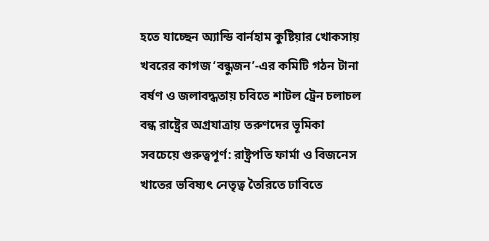হতে যাচ্ছেন অ্যান্ডি বার্নহাম কুষ্টিয়ার খোকসায় খবরের কাগজ ‘বন্ধুজন’-এর কমিটি গঠন টানা বর্ষণ ও জলাবদ্ধতায় চবিতে শাটল ট্রেন চলাচল বন্ধ রাষ্ট্রের অগ্রযাত্রায় তরুণদের ভূমিকা সবচেয়ে গুরুত্বপূর্ণ: রাষ্ট্রপতি ফার্মা ও বিজনেস খাতের ভবিষ্যৎ নেতৃত্ব তৈরিতে ঢাবিতে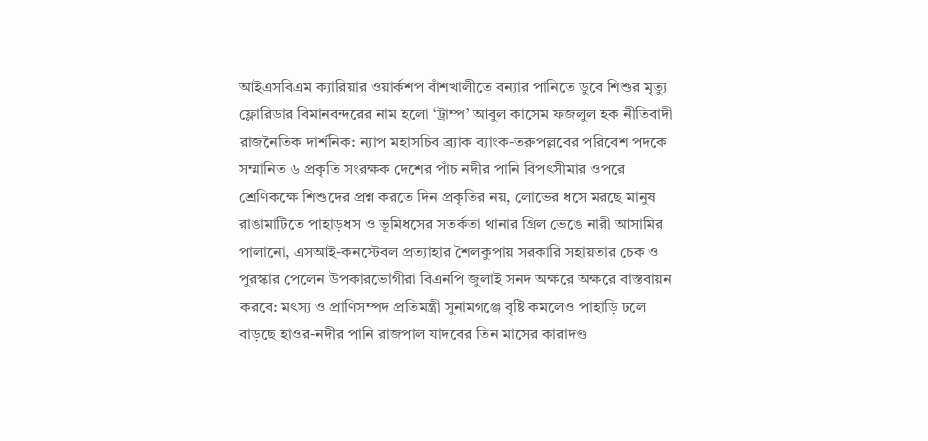আইএসবিএম ক্যারিয়ার ওয়ার্কশপ বাঁশখালীতে বন্যার পানিতে ডুবে শিশুর মৃত্যু ফ্লোরিডার বিমানবন্দরের নাম হলো ‘ট্রাম্প’ আবুল কাসেম ফজলুল হক নীতিবাদী রাজনৈতিক দার্শনিক: ন্যাপ মহাসচিব ব্র্যাক ব্যাংক-তরুপল্লবের পরিবেশ পদকে সম্মানিত ৬ প্রকৃতি সংরক্ষক দেশের পাঁচ নদীর পানি বিপৎসীমার ওপরে শ্রেণিকক্ষে শিশুদের প্রশ্ন করতে দিন প্রকৃতির নয়, লোভের ধসে মরছে মানুষ রাঙামাটিতে পাহাড়ধস ও ভূমিধসের সতর্কতা থানার গ্রিল ভেঙে নারী আসামির পালানো, এসআই-কনস্টেবল প্রত্যাহার শৈলকুপায় সরকারি সহায়তার চেক ও পুরস্কার পেলেন উপকারভোগীরা বিএনপি জুলাই সনদ অক্ষরে অক্ষরে বাস্তবায়ন করবে: মৎস্য ও প্রাণিসম্পদ প্রতিমন্ত্রী সুনামগঞ্জে বৃষ্টি কমলেও পাহাড়ি ঢলে বাড়ছে হাওর-নদীর পানি রাজপাল যাদবের তিন মাসের কারাদণ্ড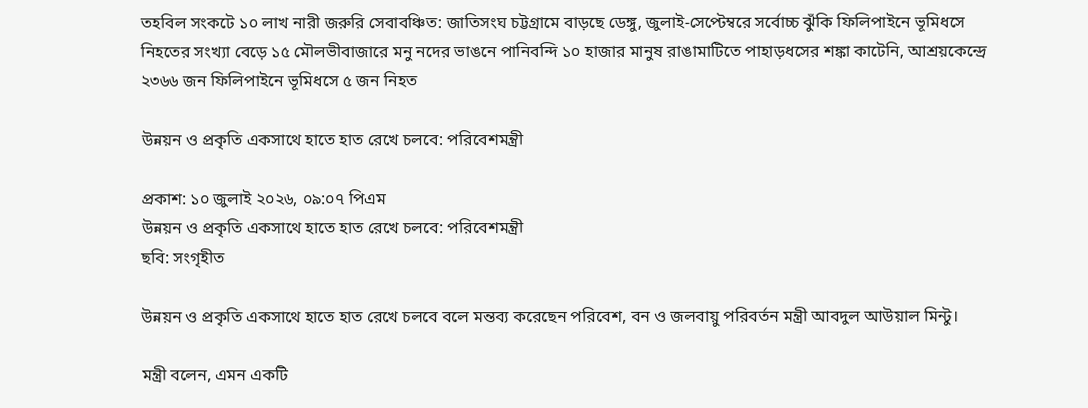তহবিল সংকটে ১০ লাখ নারী জরুরি সেবাবঞ্চিত: জাতিসংঘ চট্টগ্রামে বাড়ছে ডেঙ্গু, জুলাই-সেপ্টেম্বরে সর্বোচ্চ ঝুঁকি ফিলিপাইনে ভূমিধসে নিহতের সংখ্যা বেড়ে ১৫ মৌলভীবাজারে মনু নদের ভাঙনে পানিবন্দি ১০ হাজার মানুষ রাঙামাটিতে পাহাড়ধসের শঙ্কা কাটেনি, আশ্রয়কেন্দ্রে ২৩৬৬ জন ফিলিপাইনে ভূমিধসে ৫ জন নিহত

উন্নয়ন ও প্রকৃতি একসাথে হাতে হাত রেখে চলবে: পরিবেশমন্ত্রী

প্রকাশ: ১০ জুলাই ২০২৬, ০৯:০৭ পিএম
উন্নয়ন ও প্রকৃতি একসাথে হাতে হাত রেখে চলবে: পরিবেশমন্ত্রী
ছবি: সংগৃহীত

উন্নয়ন ও প্রকৃতি একসাথে হাতে হাত রেখে চলবে বলে মন্তব্য করেছেন পরিবেশ, বন ও জলবায়ু পরিবর্তন মন্ত্রী আবদুল আউয়াল মিন্টু।

মন্ত্রী বলেন, এমন একটি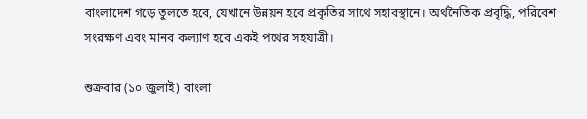বাংলাদেশ গড়ে তুলতে হবে, যেখানে উন্নয়ন হবে প্রকৃতির সাথে সহাবস্থানে। অর্থনৈতিক প্রবৃদ্ধি, পরিবেশ সংরক্ষণ এবং মানব কল্যাণ হবে একই পথের সহযাত্রী।

শুক্রবার (১০ জুলাই) বাংলা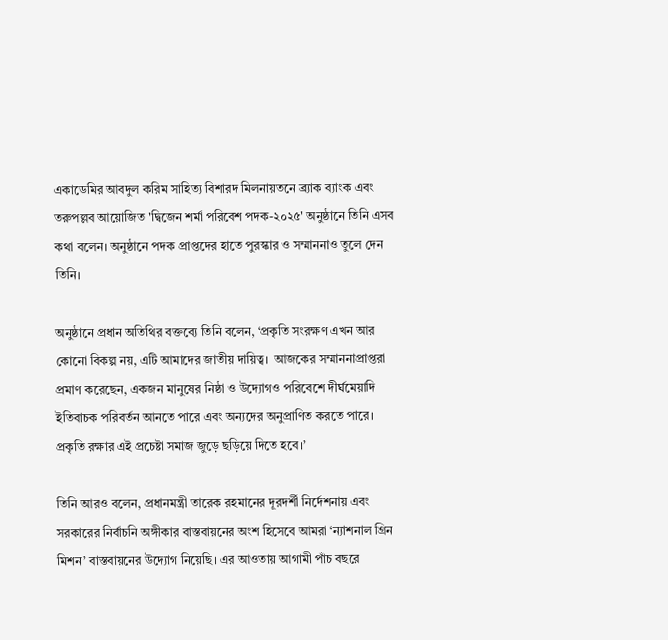একাডেমির আবদুল করিম সাহিত্য বিশারদ মিলনায়তনে ব্র্যাক ব্যাংক এবং তরুপল্লব আয়োজিত 'দ্বিজেন শর্মা পরিবেশ পদক-২০২৫' অনুষ্ঠানে তিনি এসব কথা বলেন। অনুষ্ঠানে পদক প্রাপ্তদের হাতে পুরস্কার ও সম্মাননাও তুলে দেন তিনি।

অনুষ্ঠানে প্রধান অতিথির বক্তব্যে তিনি বলেন, ‘প্রকৃতি সংরক্ষণ এখন আর কোনো বিকল্প নয়, এটি আমাদের জাতীয় দায়িত্ব।  আজকের সম্মাননাপ্রাপ্তরা প্রমাণ করেছেন, একজন মানুষের নিষ্ঠা ও উদ্যোগও পরিবেশে দীর্ঘমেয়াদি ইতিবাচক পরিবর্তন আনতে পারে এবং অন্যদের অনুপ্রাণিত করতে পারে। প্রকৃতি রক্ষার এই প্রচেষ্টা সমাজ জুড়ে ছড়িয়ে দিতে হবে।’

তিনি আরও বলেন, প্রধানমন্ত্রী তারেক রহমানের দূরদর্শী নির্দেশনায় এবং সরকারের নির্বাচনি অঙ্গীকার বাস্তবায়নের অংশ হিসেবে আমরা ‘ন্যাশনাল গ্রিন মিশন’ বাস্তবায়নের উদ্যোগ নিয়েছি। এর আওতায় আগামী পাঁচ বছরে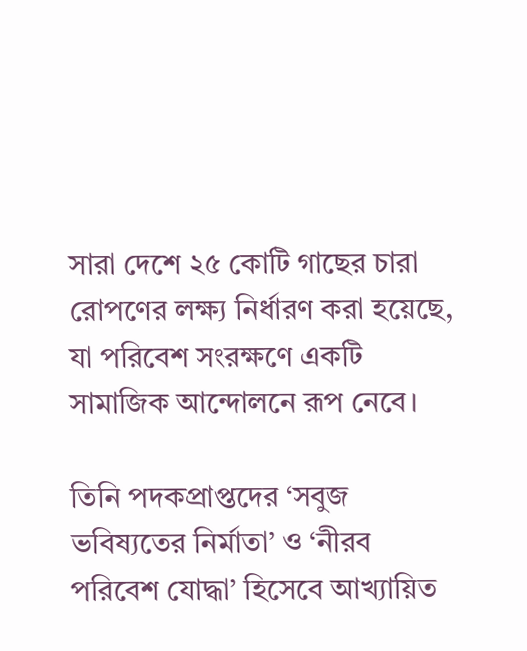সারা দেশে ২৫ কোটি গাছের চারা রোপণের লক্ষ্য নির্ধারণ করা হয়েছে, যা পরিবেশ সংরক্ষণে একটি সামাজিক আন্দোলনে রূপ নেবে।

তিনি পদকপ্রাপ্তদের ‘সবুজ ভবিষ্যতের নির্মাতা’ ও ‘নীরব পরিবেশ যোদ্ধা’ হিসেবে আখ্যায়িত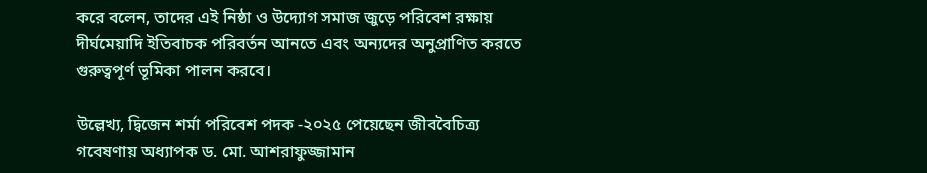করে বলেন, তাদের এই নিষ্ঠা ও উদ্যোগ সমাজ জুড়ে পরিবেশ রক্ষায় দীর্ঘমেয়াদি ইতিবাচক পরিবর্তন আনতে এবং অন্যদের অনুপ্রাণিত করতে গুরুত্বপূর্ণ ভূমিকা পালন করবে।

উল্লেখ্য, দ্বিজেন শর্মা পরিবেশ পদক -২০২৫ পেয়েছেন জীববৈচিত্র্য গবেষণায় অধ্যাপক ড. মো. আশরাফুজ্জামান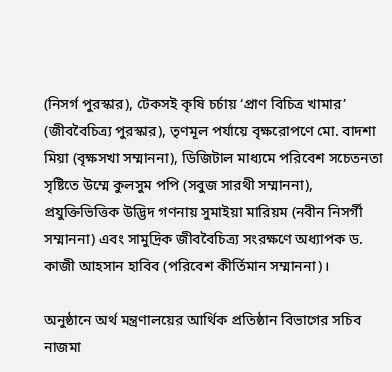(নিসর্গ পুরস্কার), টেকসই কৃষি চর্চায় ‘প্রাণ বিচিত্র খামার’ (জীববৈচিত্র্য পুরস্কার), তৃণমূল পর্যায়ে বৃক্ষরোপণে মো. বাদশা মিয়া (বৃক্ষসখা সম্মাননা), ডিজিটাল মাধ্যমে পরিবেশ সচেতনতা সৃষ্টিতে উম্মে কুলসুম পপি (সবুজ সারথী সম্মাননা), প্রযুক্তিভিত্তিক উদ্ভিদ গণনায় সুমাইয়া মারিয়ম (নবীন নিসর্গী সম্মাননা) এবং সামুদ্রিক জীববৈচিত্র্য সংরক্ষণে অধ্যাপক ড. কাজী আহসান হাবিব (পরিবেশ কীর্তিমান সম্মাননা)।

অনুষ্ঠানে অর্থ মন্ত্রণালয়ের আর্থিক প্রতিষ্ঠান বিভাগের সচিব নাজমা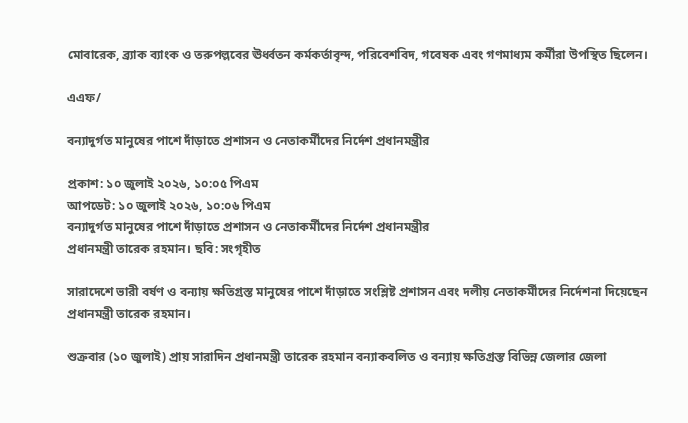মোবারেক, ব্র্যাক ব্যাংক ও তরুপল্লবের ঊর্ধ্বতন কর্মকর্তাবৃন্দ, পরিবেশবিদ, গবেষক এবং গণমাধ্যম কর্মীরা উপস্থিত ছিলেন।

এএফ/

বন্যাদুর্গত মানুষের পাশে দাঁড়াতে প্রশাসন ও নেতাকর্মীদের নির্দেশ প্রধানমন্ত্রীর

প্রকাশ: ১০ জুলাই ২০২৬, ১০:০৫ পিএম
আপডেট: ১০ জুলাই ২০২৬, ১০:০৬ পিএম
বন্যাদুর্গত মানুষের পাশে দাঁড়াতে প্রশাসন ও নেতাকর্মীদের নির্দেশ প্রধানমন্ত্রীর
প্রধানমন্ত্রী তারেক রহমান। ছবি: সংগৃহীত

সারাদেশে ভারী বর্ষণ ও বন্যায় ক্ষতিগ্রস্ত মানুষের পাশে দাঁড়াতে সংশ্লিষ্ট প্রশাসন এবং দলীয় নেতাকর্মীদের নির্দেশনা দিয়েছেন প্রধানমন্ত্রী তারেক রহমান।

শুক্রবার (১০ জুলাই) প্রায় সারাদিন প্রধানমন্ত্রী তারেক রহমান বন্যাকবলিত ও বন্যায় ক্ষতিগ্রস্ত বিভিন্ন জেলার জেলা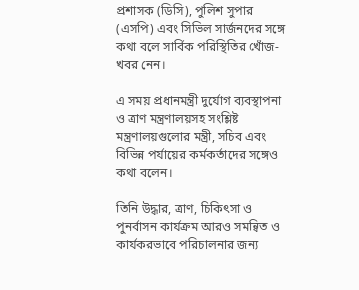প্রশাসক (ডিসি), পুলিশ সুপার (এসপি) এবং সিভিল সার্জনদের সঙ্গে কথা বলে সার্বিক পরিস্থিতির খোঁজ-খবর নেন।

এ সময় প্রধানমন্ত্রী দুর্যোগ ব্যবস্থাপনা ও ত্রাণ মন্ত্রণালয়সহ সংশ্লিষ্ট মন্ত্রণালয়গুলোর মন্ত্রী, সচিব এবং বিভিন্ন পর্যায়ের কর্মকর্তাদের সঙ্গেও কথা বলেন।

তিনি উদ্ধার, ত্রাণ, চিকিৎসা ও পুনর্বাসন কার্যক্রম আরও সমন্বিত ও কার্যকরভাবে পরিচালনার জন্য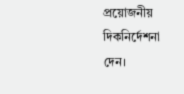প্রয়োজনীয় দিকনির্দেশনা দেন।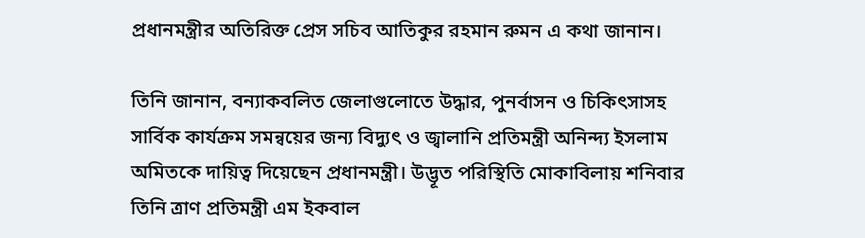প্রধানমন্ত্রীর অতিরিক্ত প্রেস সচিব আতিকুর রহমান রুমন এ কথা জানান।

তিনি জানান, বন্যাকবলিত জেলাগুলোতে উদ্ধার, পুনর্বাসন ও চিকিৎসাসহ সার্বিক কার্যক্রম সমন্বয়ের জন্য বিদ্যুৎ ও জ্বালানি প্রতিমন্ত্রী অনিন্দ্য ইসলাম অমিতকে দায়িত্ব দিয়েছেন প্রধানমন্ত্রী। উদ্ভূত পরিস্থিতি মোকাবিলায় শনিবার তিনি ত্রাণ প্রতিমন্ত্রী এম ইকবাল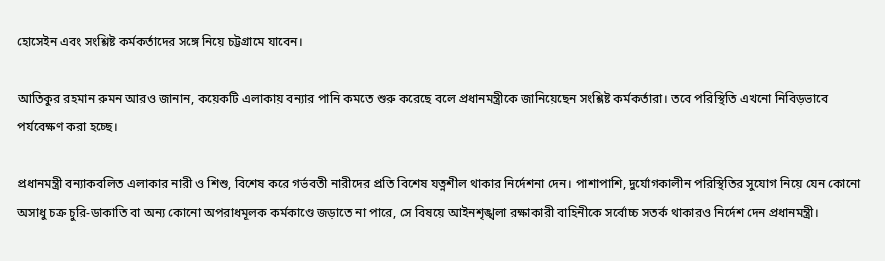হোসেইন এবং সংশ্লিষ্ট কর্মকর্তাদের সঙ্গে নিয়ে চট্টগ্রামে যাবেন।

আতিকুর রহমান রুমন আরও জানান, কয়েকটি এলাকায় বন্যার পানি কমতে শুরু করেছে বলে প্রধানমন্ত্রীকে জানিয়েছেন সংশ্লিষ্ট কর্মকর্তারা। তবে পরিস্থিতি এখনো নিবিড়ভাবে পর্যবেক্ষণ করা হচ্ছে।

প্রধানমন্ত্রী বন্যাকবলিত এলাকার নারী ও শিশু, বিশেষ করে গর্ভবতী নারীদের প্রতি বিশেষ যত্নশীল থাকার নির্দেশনা দেন। পাশাপাশি, দুর্যোগকালীন পরিস্থিতির সুযোগ নিয়ে যেন কোনো অসাধু চক্র চুরি-ডাকাতি বা অন্য কোনো অপরাধমূলক কর্মকাণ্ডে জড়াতে না পারে, সে বিষয়ে আইনশৃঙ্খলা রক্ষাকারী বাহিনীকে সর্বোচ্চ সতর্ক থাকারও নির্দেশ দেন প্রধানমন্ত্রী।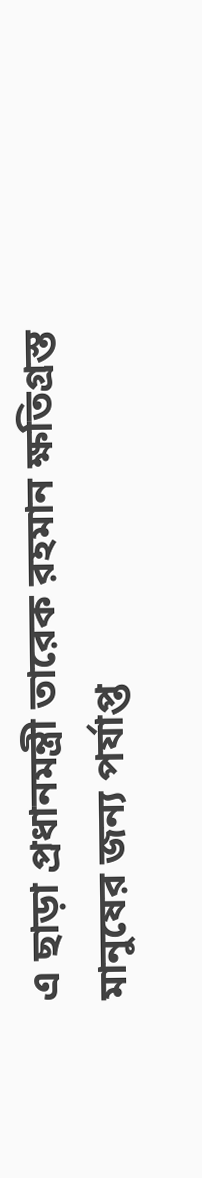এ ছাড়া প্রধানমন্ত্রী তারেক রহমান ক্ষতিগ্রস্ত মানুষের জন্য পর্যাপ্ত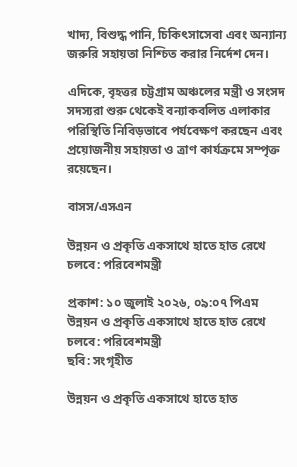খাদ্য, বিশুদ্ধ পানি, চিকিৎসাসেবা এবং অন্যান্য জরুরি সহায়তা নিশ্চিত করার নির্দেশ দেন।

এদিকে, বৃহত্তর চট্টগ্রাম অঞ্চলের মন্ত্রী ও সংসদ সদস্যরা শুরু থেকেই বন্যাকবলিত এলাকার পরিস্থিতি নিবিড়ভাবে পর্যবেক্ষণ করছেন এবং প্রয়োজনীয় সহায়তা ও ত্রাণ কার্যক্রমে সম্পৃক্ত রয়েছেন।

বাসস/এসএন

উন্নয়ন ও প্রকৃতি একসাথে হাতে হাত রেখে চলবে: পরিবেশমন্ত্রী

প্রকাশ: ১০ জুলাই ২০২৬, ০৯:০৭ পিএম
উন্নয়ন ও প্রকৃতি একসাথে হাতে হাত রেখে চলবে: পরিবেশমন্ত্রী
ছবি: সংগৃহীত

উন্নয়ন ও প্রকৃতি একসাথে হাতে হাত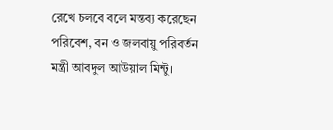রেখে চলবে বলে মন্তব্য করেছেন পরিবেশ, বন ও জলবায়ু পরিবর্তন মন্ত্রী আবদুল আউয়াল মিন্টু।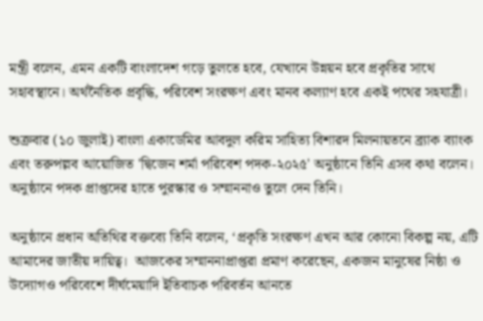মন্ত্রী বলেন, এমন একটি বাংলাদেশ গড়ে তুলতে হবে, যেখানে উন্নয়ন হবে প্রকৃতির সাথে সহাবস্থানে। অর্থনৈতিক প্রবৃদ্ধি, পরিবেশ সংরক্ষণ এবং মানব কল্যাণ হবে একই পথের সহযাত্রী।

শুক্রবার (১০ জুলাই) বাংলা একাডেমির আবদুল করিম সাহিত্য বিশারদ মিলনায়তনে ব্র্যাক ব্যাংক এবং তরুপল্লব আয়োজিত 'দ্বিজেন শর্মা পরিবেশ পদক-২০২৫' অনুষ্ঠানে তিনি এসব কথা বলেন। অনুষ্ঠানে পদক প্রাপ্তদের হাতে পুরস্কার ও সম্মাননাও তুলে দেন তিনি।

অনুষ্ঠানে প্রধান অতিথির বক্তব্যে তিনি বলেন, ‘প্রকৃতি সংরক্ষণ এখন আর কোনো বিকল্প নয়, এটি আমাদের জাতীয় দায়িত্ব।  আজকের সম্মাননাপ্রাপ্তরা প্রমাণ করেছেন, একজন মানুষের নিষ্ঠা ও উদ্যোগও পরিবেশে দীর্ঘমেয়াদি ইতিবাচক পরিবর্তন আনতে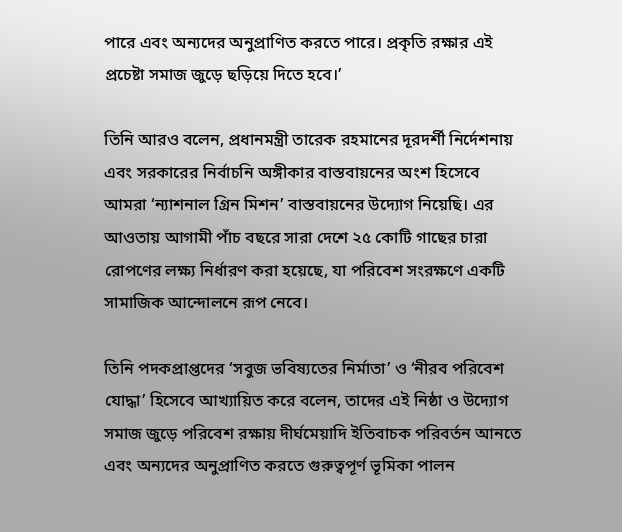পারে এবং অন্যদের অনুপ্রাণিত করতে পারে। প্রকৃতি রক্ষার এই প্রচেষ্টা সমাজ জুড়ে ছড়িয়ে দিতে হবে।’

তিনি আরও বলেন, প্রধানমন্ত্রী তারেক রহমানের দূরদর্শী নির্দেশনায় এবং সরকারের নির্বাচনি অঙ্গীকার বাস্তবায়নের অংশ হিসেবে আমরা ‘ন্যাশনাল গ্রিন মিশন’ বাস্তবায়নের উদ্যোগ নিয়েছি। এর আওতায় আগামী পাঁচ বছরে সারা দেশে ২৫ কোটি গাছের চারা রোপণের লক্ষ্য নির্ধারণ করা হয়েছে, যা পরিবেশ সংরক্ষণে একটি সামাজিক আন্দোলনে রূপ নেবে।

তিনি পদকপ্রাপ্তদের ‘সবুজ ভবিষ্যতের নির্মাতা’ ও ‘নীরব পরিবেশ যোদ্ধা’ হিসেবে আখ্যায়িত করে বলেন, তাদের এই নিষ্ঠা ও উদ্যোগ সমাজ জুড়ে পরিবেশ রক্ষায় দীর্ঘমেয়াদি ইতিবাচক পরিবর্তন আনতে এবং অন্যদের অনুপ্রাণিত করতে গুরুত্বপূর্ণ ভূমিকা পালন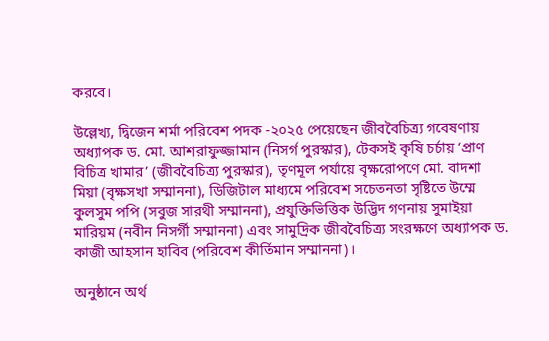করবে।

উল্লেখ্য, দ্বিজেন শর্মা পরিবেশ পদক -২০২৫ পেয়েছেন জীববৈচিত্র্য গবেষণায় অধ্যাপক ড. মো. আশরাফুজ্জামান (নিসর্গ পুরস্কার), টেকসই কৃষি চর্চায় ‘প্রাণ বিচিত্র খামার’ (জীববৈচিত্র্য পুরস্কার), তৃণমূল পর্যায়ে বৃক্ষরোপণে মো. বাদশা মিয়া (বৃক্ষসখা সম্মাননা), ডিজিটাল মাধ্যমে পরিবেশ সচেতনতা সৃষ্টিতে উম্মে কুলসুম পপি (সবুজ সারথী সম্মাননা), প্রযুক্তিভিত্তিক উদ্ভিদ গণনায় সুমাইয়া মারিয়ম (নবীন নিসর্গী সম্মাননা) এবং সামুদ্রিক জীববৈচিত্র্য সংরক্ষণে অধ্যাপক ড. কাজী আহসান হাবিব (পরিবেশ কীর্তিমান সম্মাননা)।

অনুষ্ঠানে অর্থ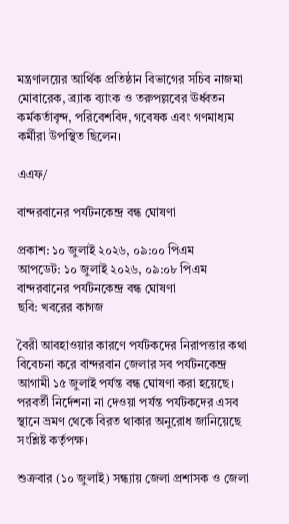মন্ত্রণালয়ের আর্থিক প্রতিষ্ঠান বিভাগের সচিব নাজমা মোবারেক, ব্র্যাক ব্যাংক ও তরুপল্লবের ঊর্ধ্বতন কর্মকর্তাবৃন্দ, পরিবেশবিদ, গবেষক এবং গণমাধ্যম কর্মীরা উপস্থিত ছিলেন।

এএফ/

বান্দরবানের পর্যটনকেন্দ্র বন্ধ ঘোষণা

প্রকাশ: ১০ জুলাই ২০২৬, ০৯:০০ পিএম
আপডেট: ১০ জুলাই ২০২৬, ০৯:০৮ পিএম
বান্দরবানের পর্যটনকেন্দ্র বন্ধ ঘোষণা
ছবি: খবরের কাগজ

বৈরী আবহাওয়ার কারণে পর্যটকদের নিরাপত্তার কথা বিবেচনা করে বান্দরবান জেলার সব পর্যটনকেন্দ্র আগামী ১৫ জুলাই পর্যন্ত বন্ধ ঘোষণা করা হয়েছে। পরবর্তী নির্দেশনা না দেওয়া পর্যন্ত পর্যটকদের এসব স্থানে ভ্রমণ থেকে বিরত থাকার অনুরোধ জানিয়েছে সংশ্লিষ্ট কর্তৃপক্ষ।

শুক্রবার (১০ জুলাই) সন্ধ্যায় জেলা প্রশাসক ও জেলা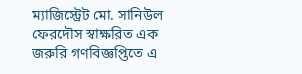ম্যাজিস্ট্রেট মো. সানিউল ফেরদৌস স্বাক্ষরিত এক জরুরি গণবিজ্ঞপ্তিতে এ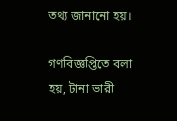তথ্য জানানো হয়।

গণবিজ্ঞপ্তিতে বলা হয়, টানা ভারী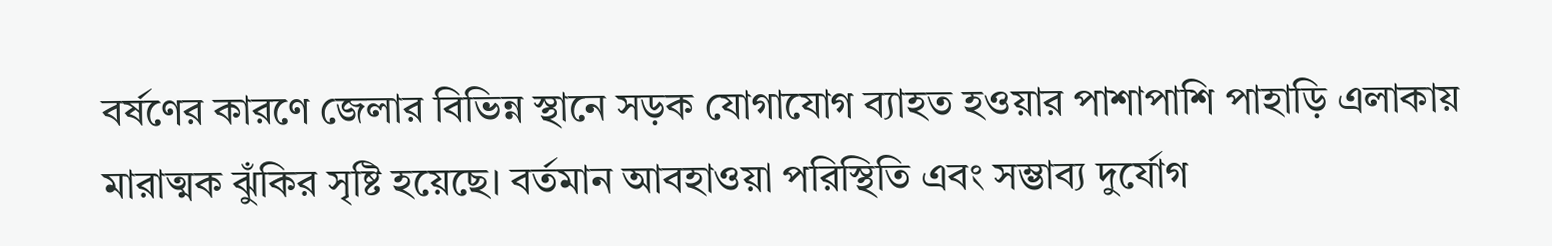বর্ষণের কারণে জেলার বিভিন্ন স্থানে সড়ক যোগাযোগ ব্যাহত হওয়ার পাশাপাশি পাহাড়ি এলাকায় মারাত্মক ঝুঁকির সৃষ্টি হয়েছে। বর্তমান আবহাওয়া পরিস্থিতি এবং সম্ভাব্য দুর্যোগ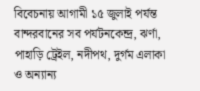বিবেচনায় আগামী ১৫ জুলাই পর্যন্ত বান্দরবানের সব পর্যটনকেন্দ্র, ঝর্ণা, পাহাড়ি ট্রেইল, নদীপথ, দুর্গম এলাকা ও অন্যান্য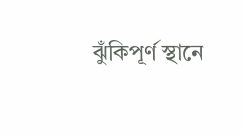ঝুঁকিপূর্ণ স্থানে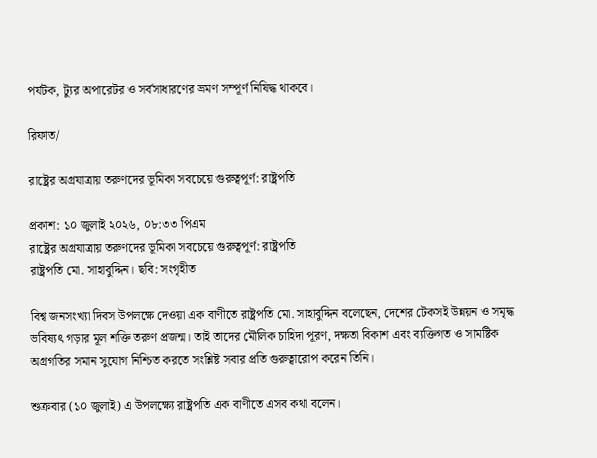পর্যটক, ট্যুর অপারেটর ও সর্বসাধারণের ভ্রমণ সম্পূর্ণ নিষিদ্ধ থাকবে।

রিফাত/

রাষ্ট্রের অগ্রযাত্রায় তরুণদের ভূমিকা সবচেয়ে গুরুত্বপূর্ণ: রাষ্ট্রপতি

প্রকাশ: ১০ জুলাই ২০২৬, ০৮:৩৩ পিএম
রাষ্ট্রের অগ্রযাত্রায় তরুণদের ভূমিকা সবচেয়ে গুরুত্বপূর্ণ: রাষ্ট্রপতি
রাষ্ট্রপতি মো. সাহাবুদ্দিন। ছবি: সংগৃহীত

বিশ্ব জনসংখ্যা দিবস উপলক্ষে দেওয়া এক বাণীতে রাষ্ট্রপতি মো. সাহাবুদ্দিন বলেছেন, দেশের টেকসই উন্নয়ন ও সমৃদ্ধ ভবিষ্যৎ গড়ার মূল শক্তি তরুণ প্রজন্ম। তাই তাদের মৌলিক চাহিদা পূরণ, দক্ষতা বিকাশ এবং ব্যক্তিগত ও সামষ্টিক অগ্রগতির সমান সুযোগ নিশ্চিত করতে সংশ্লিষ্ট সবার প্রতি গুরুত্বারোপ করেন তিনি।

শুক্রবার (১০ জুলাই) এ উপলক্ষ্যে রাষ্ট্রপতি এক বাণীতে এসব কথা বলেন।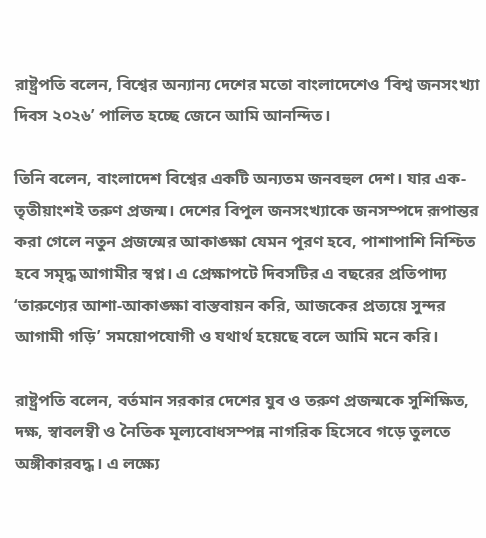রাষ্ট্রপতি বলেন, বিশ্বের অন্যান্য দেশের মতো বাংলাদেশেও ‘বিশ্ব জনসংখ্যা দিবস ২০২৬’ পালিত হচ্ছে জেনে আমি আনন্দিত।

তিনি বলেন, বাংলাদেশ বিশ্বের একটি অন্যতম জনবহুল দেশ। যার এক-তৃতীয়াংশই তরুণ প্রজন্ম। দেশের বিপুল জনসংখ্যাকে জনসম্পদে রূপান্তর করা গেলে নতুন প্রজন্মের আকাঙ্ক্ষা যেমন পূরণ হবে, পাশাপাশি নিশ্চিত হবে সমৃদ্ধ আগামীর স্বপ্ন। এ প্রেক্ষাপটে দিবসটির এ বছরের প্রতিপাদ্য ‘তারুণ্যের আশা-আকাঙ্ক্ষা বাস্তবায়ন করি, আজকের প্রত্যয়ে সুন্দর আগামী গড়ি’ সময়োপযোগী ও যথার্থ হয়েছে বলে আমি মনে করি।

রাষ্ট্রপতি বলেন, বর্তমান সরকার দেশের যুব ও তরুণ প্রজন্মকে সুশিক্ষিত, দক্ষ, স্বাবলম্বী ও নৈতিক মূল্যবোধসম্পন্ন নাগরিক হিসেবে গড়ে তুলতে অঙ্গীকারবদ্ধ। এ লক্ষ্যে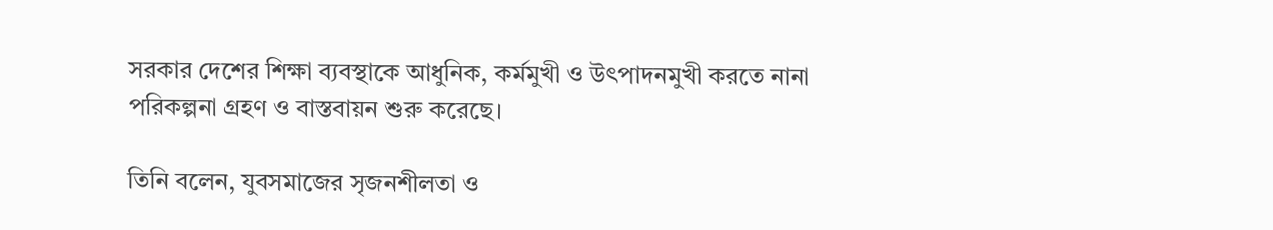সরকার দেশের শিক্ষা ব্যবস্থাকে আধুনিক, কর্মমুখী ও উৎপাদনমুখী করতে নানা পরিকল্পনা গ্রহণ ও বাস্তবায়ন শুরু করেছে।

তিনি বলেন, যুবসমাজের সৃজনশীলতা ও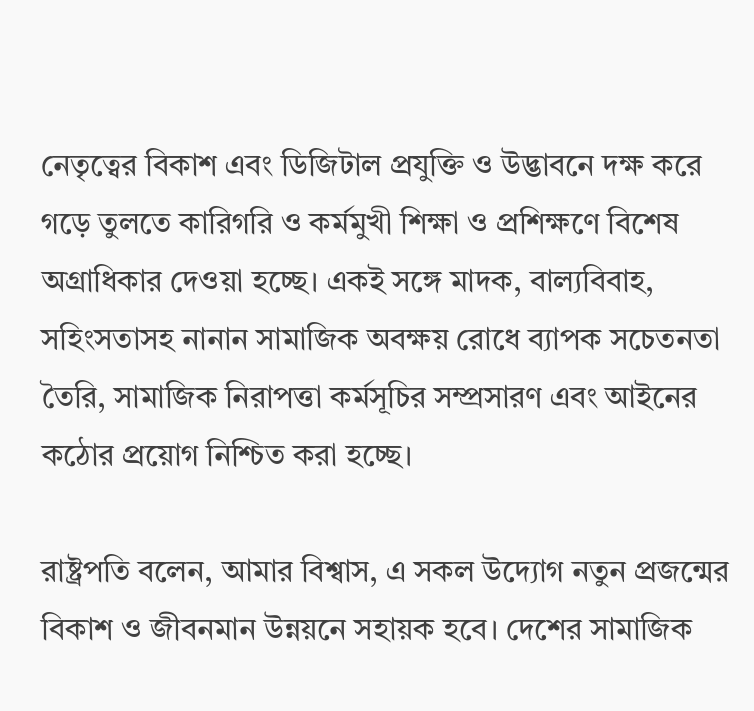নেতৃত্বের বিকাশ এবং ডিজিটাল প্রযুক্তি ও উদ্ভাবনে দক্ষ করে গড়ে তুলতে কারিগরি ও কর্মমুখী শিক্ষা ও প্রশিক্ষণে বিশেষ অগ্রাধিকার দেওয়া হচ্ছে। একই সঙ্গে মাদক, বাল্যবিবাহ, সহিংসতাসহ নানান সামাজিক অবক্ষয় রোধে ব্যাপক সচেতনতা তৈরি, সামাজিক নিরাপত্তা কর্মসূচির সম্প্রসারণ এবং আইনের কঠোর প্রয়োগ নিশ্চিত করা হচ্ছে।

রাষ্ট্রপতি বলেন, আমার বিশ্বাস, এ সকল উদ্যোগ নতুন প্রজন্মের বিকাশ ও জীবনমান উন্নয়নে সহায়ক হবে। দেশের সামাজিক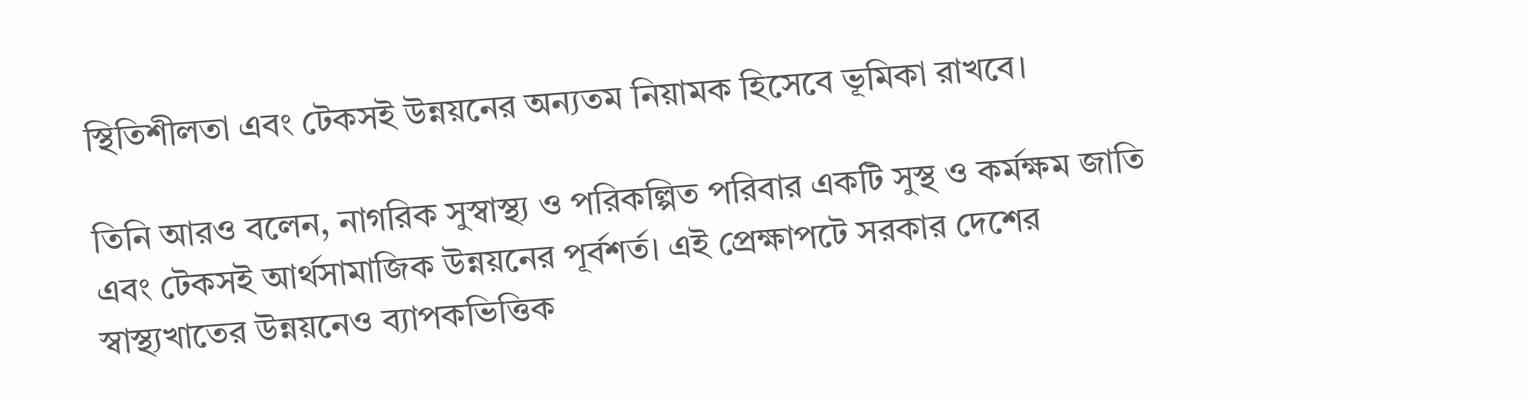স্থিতিশীলতা এবং টেকসই উন্নয়নের অন্যতম নিয়ামক হিসেবে ভূমিকা রাখবে।

তিনি আরও বলেন, নাগরিক সুস্বাস্থ্য ও পরিকল্পিত পরিবার একটি সুস্থ ও কর্মক্ষম জাতি এবং টেকসই আর্থসামাজিক উন্নয়নের পূর্বশর্ত। এই প্রেক্ষাপটে সরকার দেশের স্বাস্থ্যখাতের উন্নয়নেও ব্যাপকভিত্তিক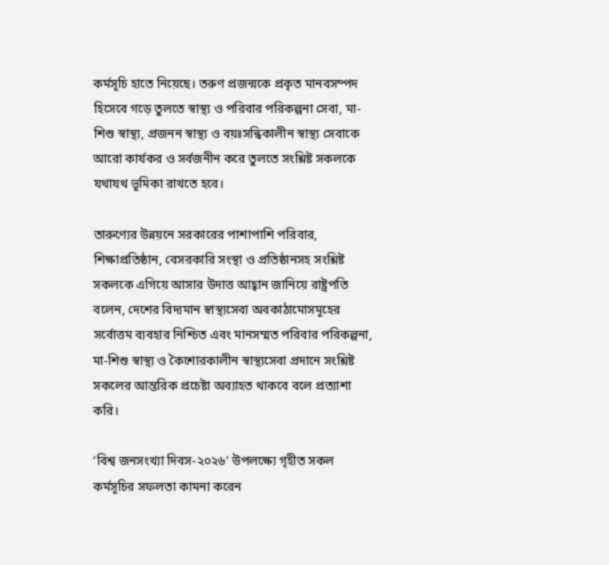কর্মসূচি হাতে নিয়েছে। তরুণ প্রজন্মকে প্রকৃত মানবসম্পদ হিসেবে গড়ে তুলতে স্বাস্থ্য ও পরিবার পরিকল্পনা সেবা, মা-শিশু স্বাস্থ্য, প্রজনন স্বাস্থ্য ও বয়ঃসন্ধিকালীন স্বাস্থ্য সেবাকে আরো কার্যকর ও সর্বজনীন করে তুলতে সংশ্লিষ্ট সকলকে যথাযথ ভূমিকা রাখতে হবে।

তারুণ্যের উন্নয়নে সরকারের পাশাপাশি পরিবার, শিক্ষাপ্রতিষ্ঠান, বেসরকারি সংস্থা ও প্রতিষ্ঠানসহ সংশ্লিষ্ট সকলকে এগিয়ে আসার উদাত্ত আহ্বান জানিয়ে রাষ্ট্রপতি বলেন, দেশের বিদ্যমান স্বাস্থ্যসেবা অবকাঠামোসমূহের সর্বোত্তম ব্যবহার নিশ্চিত এবং মানসম্মত পরিবার পরিকল্পনা, মা-শিশু স্বাস্থ্য ও কৈশোরকালীন স্বাস্থ্যসেবা প্রদানে সংশ্লিষ্ট সকলের আন্তরিক প্রচেষ্টা অব্যাহত থাকবে বলে প্রত্যাশা করি।

‘বিশ্ব জনসংখ্যা দিবস-২০২৬’ উপলক্ষ্যে গৃহীত সকল কর্মসূচির সফলতা কামনা করেন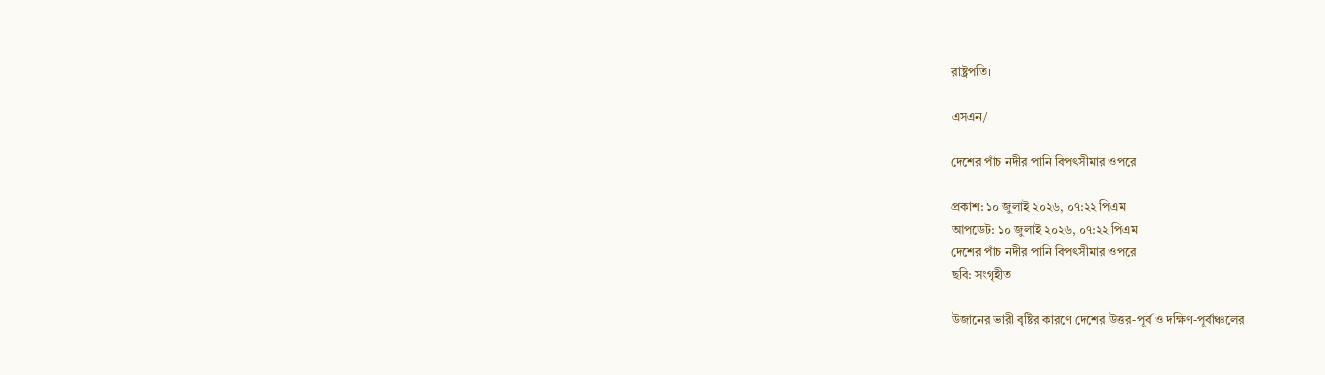রাষ্ট্রপতি।

এসএন/

দেশের পাঁচ নদীর পানি বিপৎসীমার ওপরে

প্রকাশ: ১০ জুলাই ২০২৬, ০৭:২২ পিএম
আপডেট: ১০ জুলাই ২০২৬, ০৭:২২ পিএম
দেশের পাঁচ নদীর পানি বিপৎসীমার ওপরে
ছবি: সংগৃহীত

উজানের ভারী বৃষ্টির কারণে দেশের উত্তর-পূর্ব ও দক্ষিণ-পূর্বাঞ্চলের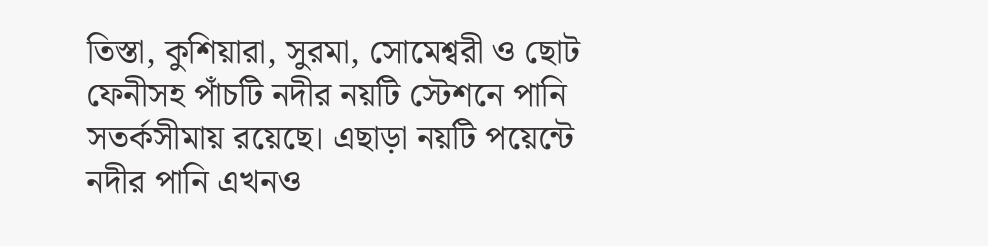তিস্তা, কুশিয়ারা, সুরমা, সোমেশ্বরী ও ছোট ফেনীসহ পাঁচটি নদীর নয়টি স্টেশনে পানি সতর্কসীমায় রয়েছে। এছাড়া নয়টি পয়েন্টে নদীর পানি এখনও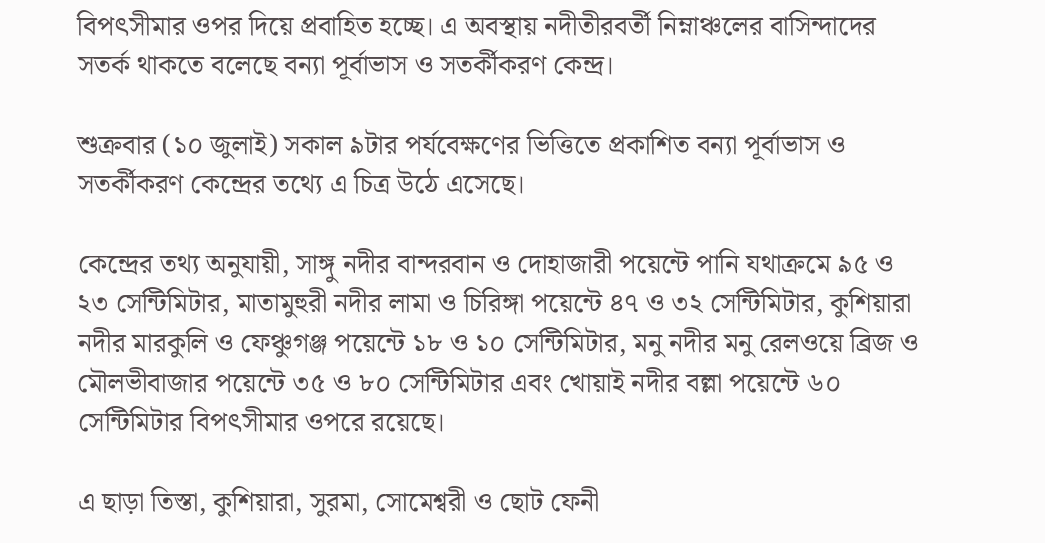বিপৎসীমার ওপর দিয়ে প্রবাহিত হচ্ছে। এ অবস্থায় নদীতীরবর্তী নিম্নাঞ্চলের বাসিন্দাদের সতর্ক থাকতে বলেছে বন্যা পূর্বাভাস ও সতর্কীকরণ কেন্দ্র।

শুক্রবার (১০ জুলাই) সকাল ৯টার পর্যবেক্ষণের ভিত্তিতে প্রকাশিত বন্যা পূর্বাভাস ও সতর্কীকরণ কেন্দ্রের তথ্যে এ চিত্র উঠে এসেছে।

কেন্দ্রের তথ্য অনুযায়ী, সাঙ্গু নদীর বান্দরবান ও দোহাজারী পয়েন্টে পানি যথাক্রমে ৯৫ ও ২৩ সেন্টিমিটার, মাতামুহুরী নদীর লামা ও চিরিঙ্গা পয়েন্টে ৪৭ ও ৩২ সেন্টিমিটার, কুশিয়ারা নদীর মারকুলি ও ফেঞ্চুগঞ্জ পয়েন্টে ১৮ ও ১০ সেন্টিমিটার, মনু নদীর মনু রেলওয়ে ব্রিজ ও মৌলভীবাজার পয়েন্টে ৩৫ ও ৮০ সেন্টিমিটার এবং খোয়াই নদীর বল্লা পয়েন্টে ৬০ সেন্টিমিটার বিপৎসীমার ওপরে রয়েছে।

এ ছাড়া তিস্তা, কুশিয়ারা, সুরমা, সোমেশ্বরী ও ছোট ফেনী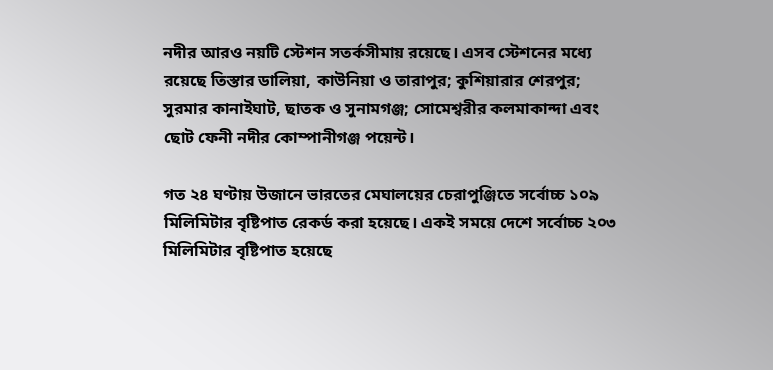নদীর আরও নয়টি স্টেশন সতর্কসীমায় রয়েছে। এসব স্টেশনের মধ্যে রয়েছে তিস্তার ডালিয়া, কাউনিয়া ও তারাপুর; কুশিয়ারার শেরপুর; সুরমার কানাইঘাট, ছাতক ও সুনামগঞ্জ; সোমেশ্বরীর কলমাকান্দা এবং ছোট ফেনী নদীর কোম্পানীগঞ্জ পয়েন্ট।

গত ২৪ ঘণ্টায় উজানে ভারতের মেঘালয়ের চেরাপুঞ্জিতে সর্বোচ্চ ১০৯ মিলিমিটার বৃষ্টিপাত রেকর্ড করা হয়েছে। একই সময়ে দেশে সর্বোচ্চ ২০৩ মিলিমিটার বৃষ্টিপাত হয়েছে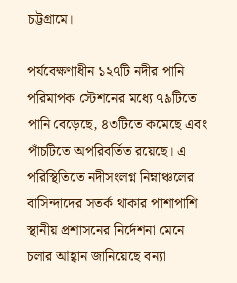চট্টগ্রামে।

পর্যবেক্ষণাধীন ১২৭টি নদীর পানি পরিমাপক স্টেশনের মধ্যে ৭৯টিতে পানি বেড়েছে, ৪৩টিতে কমেছে এবং পাঁচটিতে অপরিবর্তিত রয়েছে। এ পরিস্থিতিতে নদীসংলগ্ন নিম্নাঞ্চলের বাসিন্দাদের সতর্ক থাকার পাশাপাশি স্থানীয় প্রশাসনের নির্দেশনা মেনে চলার আহ্বান জানিয়েছে বন্যা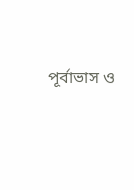পূর্বাভাস ও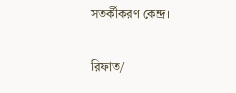সতর্কীকরণ কেন্দ্র।

রিফাত/